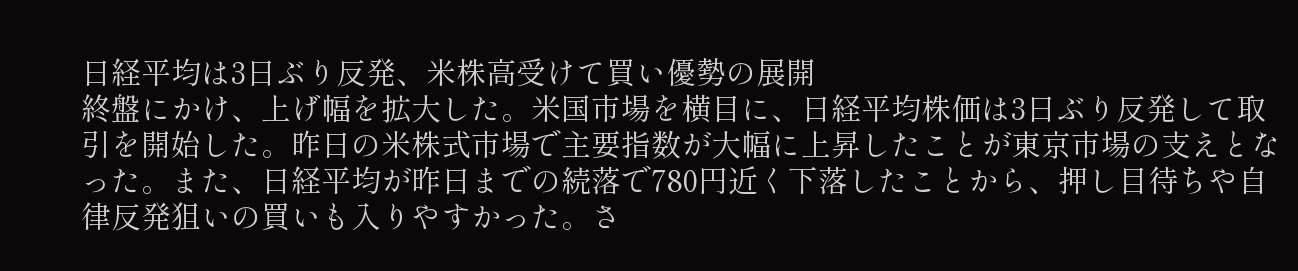日経平均は3日ぶり反発、米株高受けて買い優勢の展開
終盤にかけ、上げ幅を拡大した。米国市場を横目に、日経平均株価は3日ぶり反発して取引を開始した。昨日の米株式市場で主要指数が大幅に上昇したことが東京市場の支えとなった。また、日経平均が昨日までの続落で780円近く下落したことから、押し目待ちや自律反発狙いの買いも入りやすかった。さ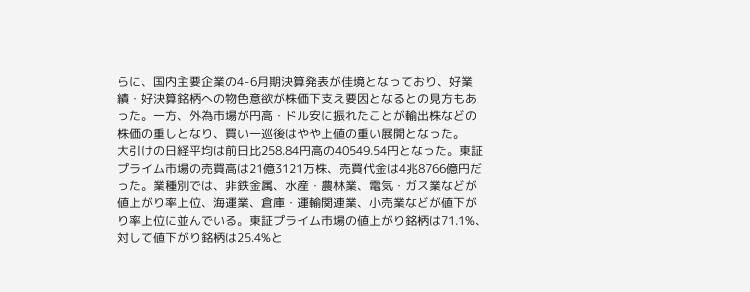らに、国内主要企業の4-6月期決算発表が佳境となっており、好業績・好決算銘柄への物色意欲が株価下支え要因となるとの見方もあった。一方、外為市場が円高・ドル安に振れたことが輸出株などの株価の重しとなり、買い一巡後はやや上値の重い展開となった。
大引けの日経平均は前日比258.84円高の40549.54円となった。東証プライム市場の売買高は21億3121万株、売買代金は4兆8766億円だった。業種別では、非鉄金属、水産・農林業、電気・ガス業などが値上がり率上位、海運業、倉庫・運輸関連業、小売業などが値下がり率上位に並んでいる。東証プライム市場の値上がり銘柄は71.1%、対して値下がり銘柄は25.4%と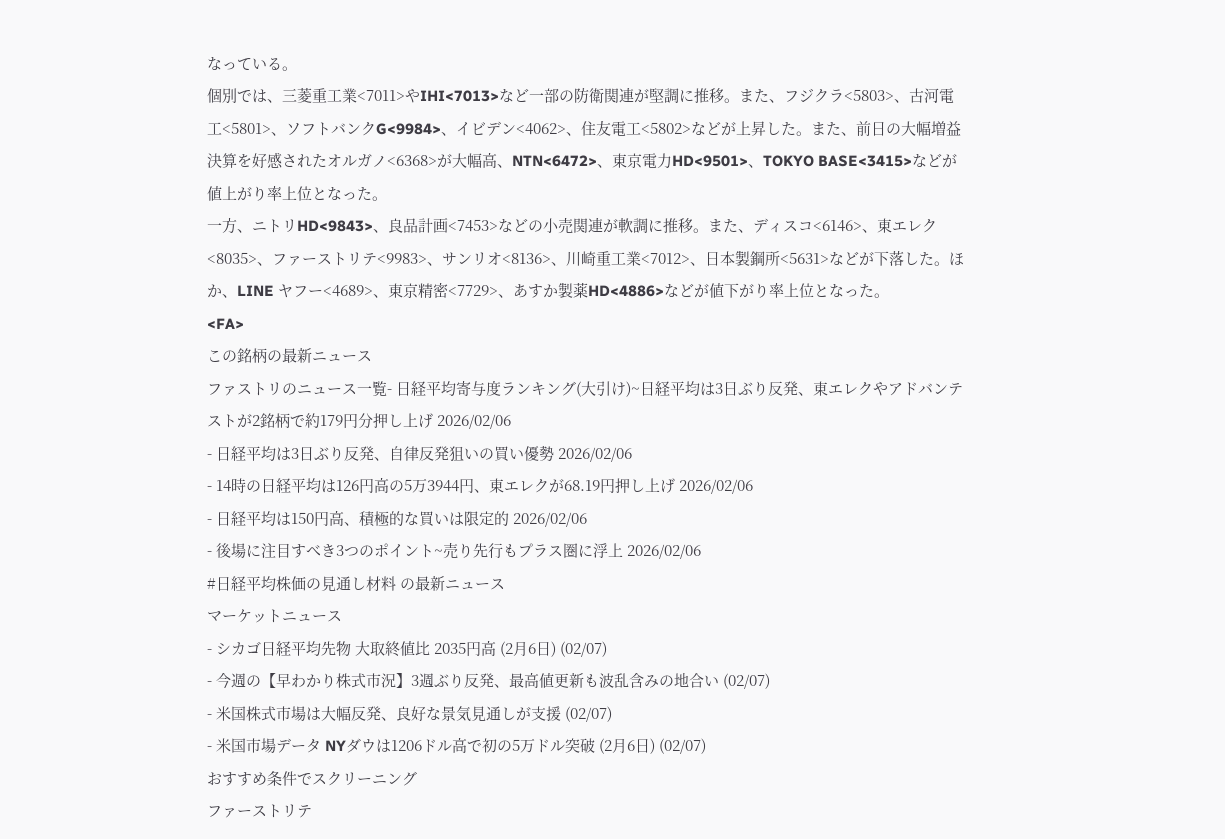なっている。
個別では、三菱重工業<7011>やIHI<7013>など一部の防衛関連が堅調に推移。また、フジクラ<5803>、古河電工<5801>、ソフトバンクG<9984>、イビデン<4062>、住友電工<5802>などが上昇した。また、前日の大幅増益決算を好感されたオルガノ<6368>が大幅高、NTN<6472>、東京電力HD<9501>、TOKYO BASE<3415>などが値上がり率上位となった。
一方、ニトリHD<9843>、良品計画<7453>などの小売関連が軟調に推移。また、ディスコ<6146>、東エレク<8035>、ファーストリテ<9983>、サンリオ<8136>、川崎重工業<7012>、日本製鋼所<5631>などが下落した。ほか、LINE ヤフー<4689>、東京精密<7729>、あすか製薬HD<4886>などが値下がり率上位となった。
<FA>
この銘柄の最新ニュース
ファストリのニュース一覧- 日経平均寄与度ランキング(大引け)~日経平均は3日ぶり反発、東エレクやアドバンテストが2銘柄で約179円分押し上げ 2026/02/06
- 日経平均は3日ぶり反発、自律反発狙いの買い優勢 2026/02/06
- 14時の日経平均は126円高の5万3944円、東エレクが68.19円押し上げ 2026/02/06
- 日経平均は150円高、積極的な買いは限定的 2026/02/06
- 後場に注目すべき3つのポイント~売り先行もプラス圏に浮上 2026/02/06
#日経平均株価の見通し材料 の最新ニュース
マーケットニュース
- シカゴ日経平均先物 大取終値比 2035円高 (2月6日) (02/07)
- 今週の【早わかり株式市況】3週ぶり反発、最高値更新も波乱含みの地合い (02/07)
- 米国株式市場は大幅反発、良好な景気見通しが支援 (02/07)
- 米国市場データ NYダウは1206ドル高で初の5万ドル突破 (2月6日) (02/07)
おすすめ条件でスクリーニング
ファーストリテ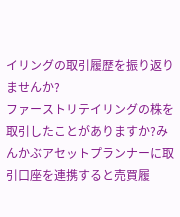イリングの取引履歴を振り返りませんか?
ファーストリテイリングの株を取引したことがありますか?みんかぶアセットプランナーに取引口座を連携すると売買履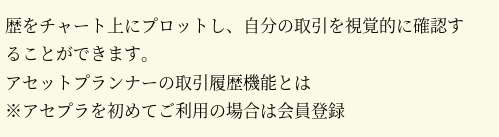歴をチャート上にプロットし、自分の取引を視覚的に確認することができます。
アセットプランナーの取引履歴機能とは
※アセプラを初めてご利用の場合は会員登録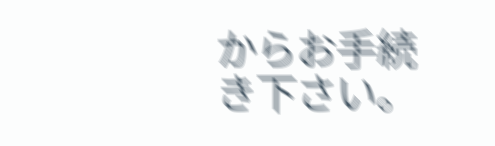からお手続き下さい。